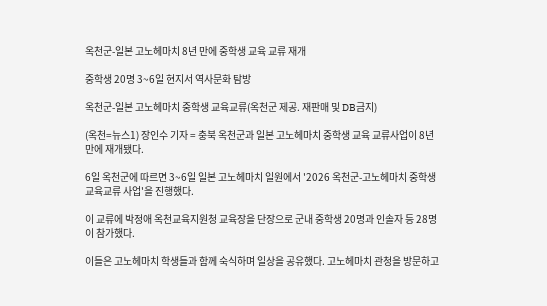옥천군-일본 고노헤마치 8년 만에 중학생 교육 교류 재개

중학생 20명 3~6일 현지서 역사문화 탐방

옥천군-일본 고노헤마치 중학생 교육교류(옥천군 제공. 재판매 및 DB금지)

(옥천=뉴스1) 장인수 기자 = 충북 옥천군과 일본 고노헤마치 중학생 교육 교류사업이 8년 만에 재개됐다.

6일 옥천군에 따르면 3~6일 일본 고노헤마치 일원에서 '2026 옥천군-고노헤마치 중학생 교육교류 사업'을 진행했다.

이 교류에 박정애 옥천교육지원청 교육장을 단장으로 군내 중학생 20명과 인솔자 등 28명이 참가했다.

이들은 고노헤마치 학생들과 함께 숙식하며 일상을 공유했다. 고노헤마치 관청을 방문하고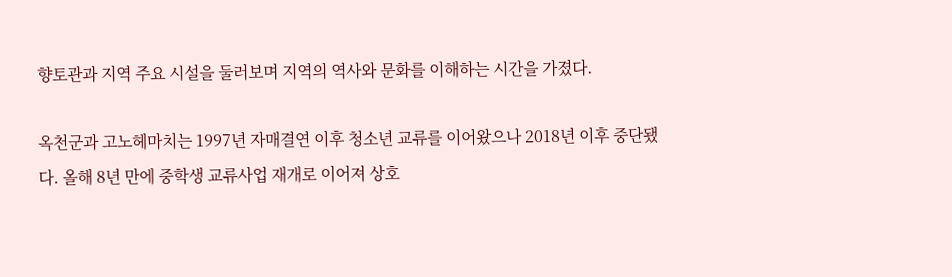향토관과 지역 주요 시설을 둘러보며 지역의 역사와 문화를 이해하는 시간을 가졌다.

옥천군과 고노헤마치는 1997년 자매결연 이후 청소년 교류를 이어왔으나 2018년 이후 중단됐다. 올해 8년 만에 중학생 교류사업 재개로 이어져 상호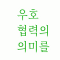우호 협력의 의미를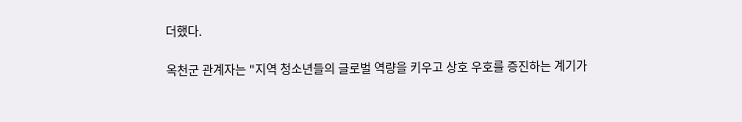더했다.

옥천군 관계자는 "지역 청소년들의 글로벌 역량을 키우고 상호 우호를 증진하는 계기가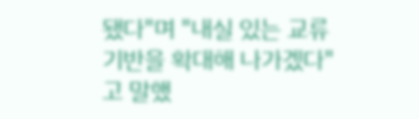됐다"며 "내실 있는 교류 기반을 확대해 나가겠다"고 말했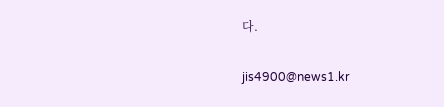다.

jis4900@news1.kr